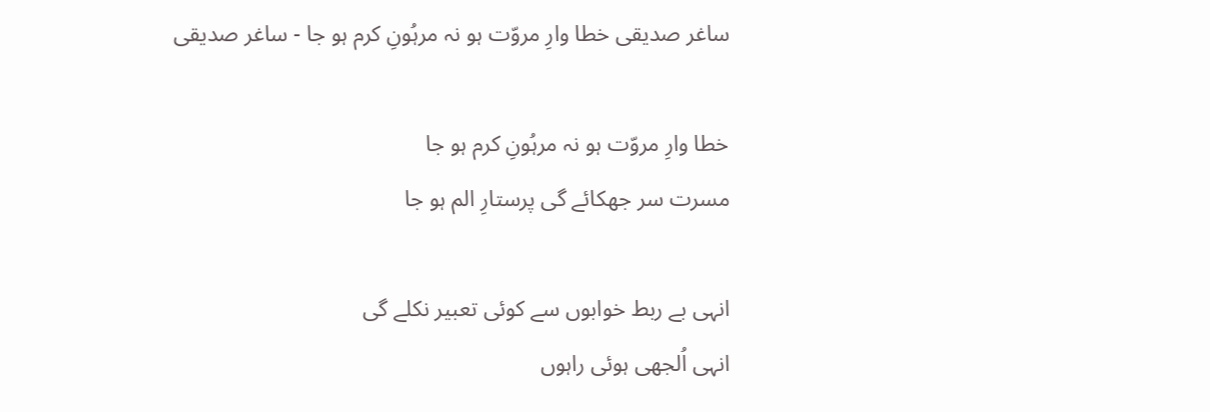ساغر صدیقی خطا وارِ مروّت ہو نہ مرہُونِ کرم ہو جا - ساغر صدیقی

خطا وارِ مروّت ہو نہ مرہُونِ کرم ہو جا
مسرت سر جھکائے گی پرستارِ الم ہو جا

انہی بے ربط خوابوں سے کوئی تعبیر نکلے گی
انہی اُلجھی ہوئی راہوں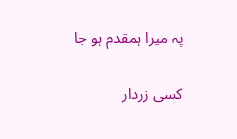پہ میرا ہمقدم ہو جا

کسی زردار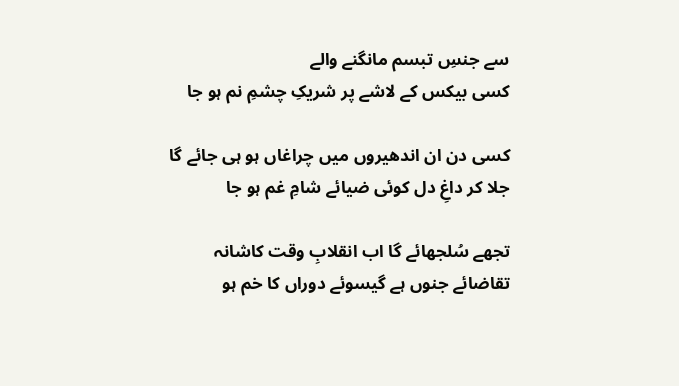سے جنسِ تبسم مانگنے والے
کسی بیکس کے لاشے پر شریکِ چشمِ نم ہو جا

کسی دن ان اندھیروں میں چراغاں ہو ہی جائے گا
جلا کر داغِ دل کوئی ضیائے شامِ غم ہو جا

تجھے سُلجھائے گا اب انقلابِ وقت کاشانہ
تقاضائے جنوں ہے گیسوئے دوراں کا خم ہو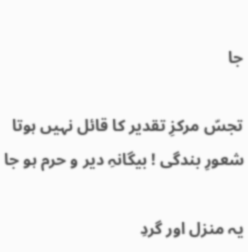جا

تجسّ مرکزِ تقدیر کا قائل نہیں ہوتا
شعورِ بندگی ! بیگانہِ دیر و حرم ہو جا

یہ منزل اور گردِ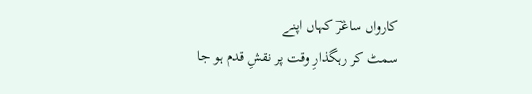کارواں ساغرؔ کہاں اپنے
سمٹ کر رہگذارِ وقت پر نقشِ قدم ہو جا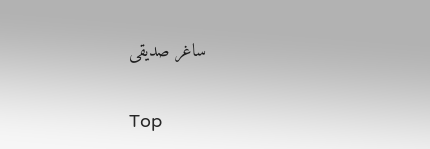ساغر صدیقی

Top